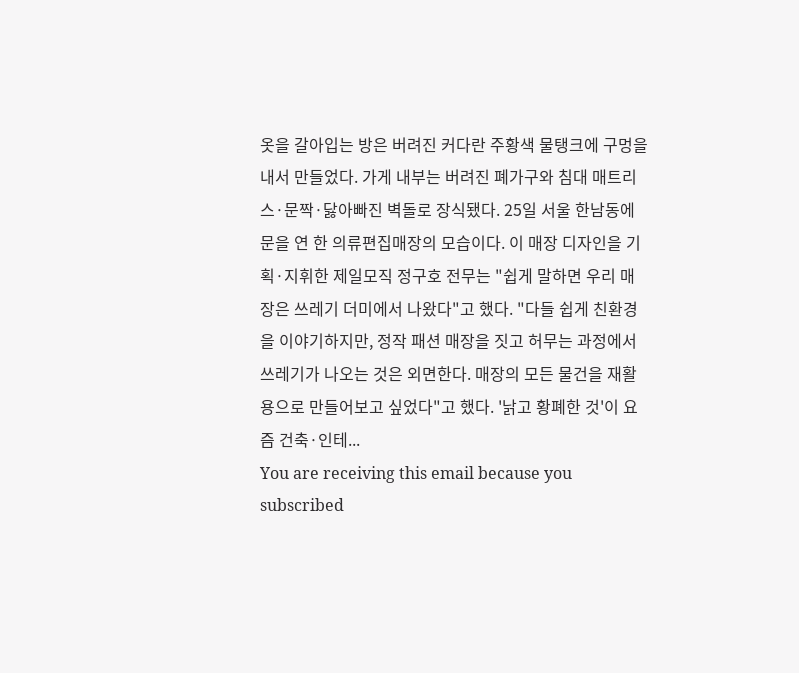옷을 갈아입는 방은 버려진 커다란 주황색 물탱크에 구멍을 내서 만들었다. 가게 내부는 버려진 폐가구와 침대 매트리스·문짝·닳아빠진 벽돌로 장식됐다. 25일 서울 한남동에 문을 연 한 의류편집매장의 모습이다. 이 매장 디자인을 기획·지휘한 제일모직 정구호 전무는 "쉽게 말하면 우리 매장은 쓰레기 더미에서 나왔다"고 했다. "다들 쉽게 친환경을 이야기하지만, 정작 패션 매장을 짓고 허무는 과정에서 쓰레기가 나오는 것은 외면한다. 매장의 모든 물건을 재활용으로 만들어보고 싶었다"고 했다. '낡고 황폐한 것'이 요즘 건축·인테...
You are receiving this email because you subscribed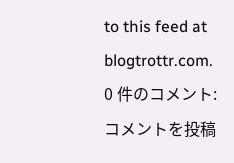to this feed at blogtrottr.com.
0 件のコメント:
コメントを投稿